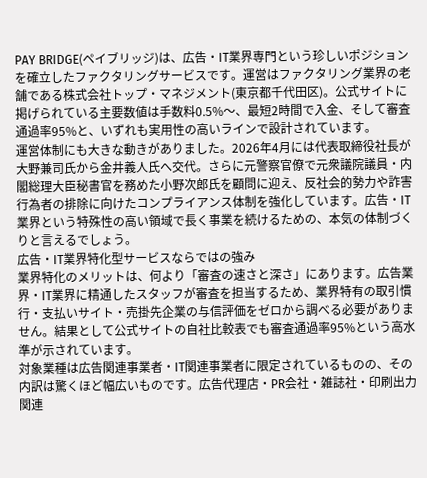PAY BRIDGE(ペイブリッジ)は、広告・IT業界専門という珍しいポジションを確立したファクタリングサービスです。運営はファクタリング業界の老舗である株式会社トップ・マネジメント(東京都千代田区)。公式サイトに掲げられている主要数値は手数料0.5%〜、最短2時間で入金、そして審査通過率95%と、いずれも実用性の高いラインで設計されています。
運営体制にも大きな動きがありました。2026年4月には代表取締役社長が大野兼司氏から金井義人氏へ交代。さらに元警察官僚で元衆議院議員・内閣総理大臣秘書官を務めた小野次郎氏を顧問に迎え、反社会的勢力や詐害行為者の排除に向けたコンプライアンス体制を強化しています。広告・IT業界という特殊性の高い領域で長く事業を続けるための、本気の体制づくりと言えるでしょう。
広告・IT業界特化型サービスならではの強み
業界特化のメリットは、何より「審査の速さと深さ」にあります。広告業界・IT業界に精通したスタッフが審査を担当するため、業界特有の取引慣行・支払いサイト・売掛先企業の与信評価をゼロから調べる必要がありません。結果として公式サイトの自社比較表でも審査通過率95%という高水準が示されています。
対象業種は広告関連事業者・IT関連事業者に限定されているものの、その内訳は驚くほど幅広いものです。広告代理店・PR会社・雑誌社・印刷出力関連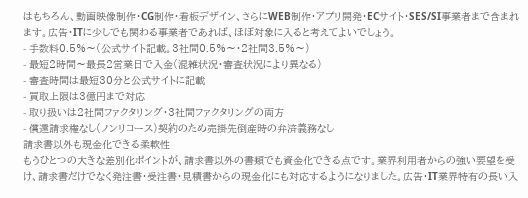はもちろん、動画映像制作・CG制作・看板デザイン、さらにWEB制作・アプリ開発・ECサイト・SES/SI事業者まで含まれます。広告・ITに少しでも関わる事業者であれば、ほぼ対象に入ると考えてよいでしょう。
- 手数料0.5%〜(公式サイト記載。3社間0.5%〜・2社間3.5%〜)
- 最短2時間〜最長2営業日で入金(混雑状況・審査状況により異なる)
- 審査時間は最短30分と公式サイトに記載
- 買取上限は3億円まで対応
- 取り扱いは2社間ファクタリング・3社間ファクタリングの両方
- 償還請求権なし(ノンリコース)契約のため売掛先倒産時の弁済義務なし
請求書以外も現金化できる柔軟性
もうひとつの大きな差別化ポイントが、請求書以外の書類でも資金化できる点です。業界利用者からの強い要望を受け、請求書だけでなく発注書・受注書・見積書からの現金化にも対応するようになりました。広告・IT業界特有の長い入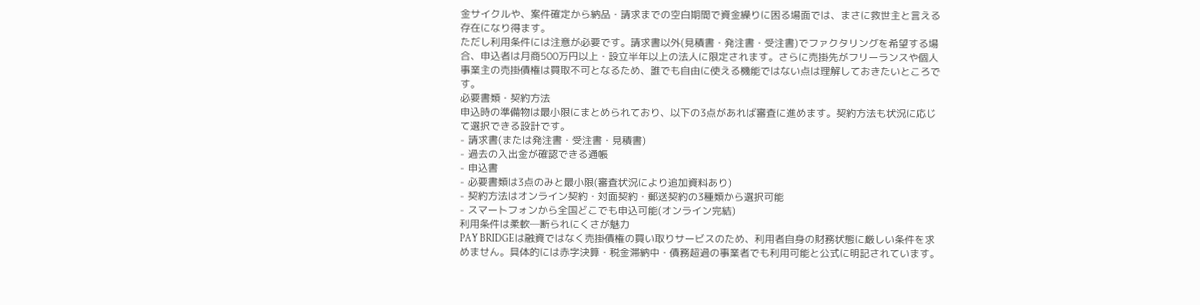金サイクルや、案件確定から納品・請求までの空白期間で資金繰りに困る場面では、まさに救世主と言える存在になり得ます。
ただし利用条件には注意が必要です。請求書以外(見積書・発注書・受注書)でファクタリングを希望する場合、申込者は月商500万円以上・設立半年以上の法人に限定されます。さらに売掛先がフリーランスや個人事業主の売掛債権は買取不可となるため、誰でも自由に使える機能ではない点は理解しておきたいところです。
必要書類・契約方法
申込時の準備物は最小限にまとめられており、以下の3点があれば審査に進めます。契約方法も状況に応じて選択できる設計です。
- 請求書(または発注書・受注書・見積書)
- 過去の入出金が確認できる通帳
- 申込書
- 必要書類は3点のみと最小限(審査状況により追加資料あり)
- 契約方法はオンライン契約・対面契約・郵送契約の3種類から選択可能
- スマートフォンから全国どこでも申込可能(オンライン完結)
利用条件は柔軟─断られにくさが魅力
PAY BRIDGEは融資ではなく売掛債権の買い取りサービスのため、利用者自身の財務状態に厳しい条件を求めません。具体的には赤字決算・税金滞納中・債務超過の事業者でも利用可能と公式に明記されています。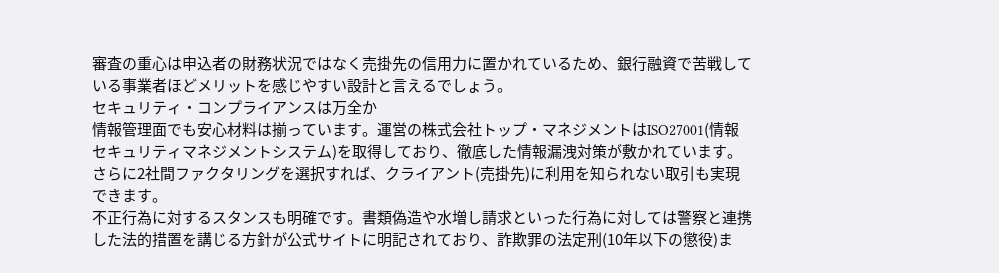審査の重心は申込者の財務状況ではなく売掛先の信用力に置かれているため、銀行融資で苦戦している事業者ほどメリットを感じやすい設計と言えるでしょう。
セキュリティ・コンプライアンスは万全か
情報管理面でも安心材料は揃っています。運営の株式会社トップ・マネジメントはISO27001(情報セキュリティマネジメントシステム)を取得しており、徹底した情報漏洩対策が敷かれています。さらに2社間ファクタリングを選択すれば、クライアント(売掛先)に利用を知られない取引も実現できます。
不正行為に対するスタンスも明確です。書類偽造や水増し請求といった行為に対しては警察と連携した法的措置を講じる方針が公式サイトに明記されており、詐欺罪の法定刑(10年以下の懲役)ま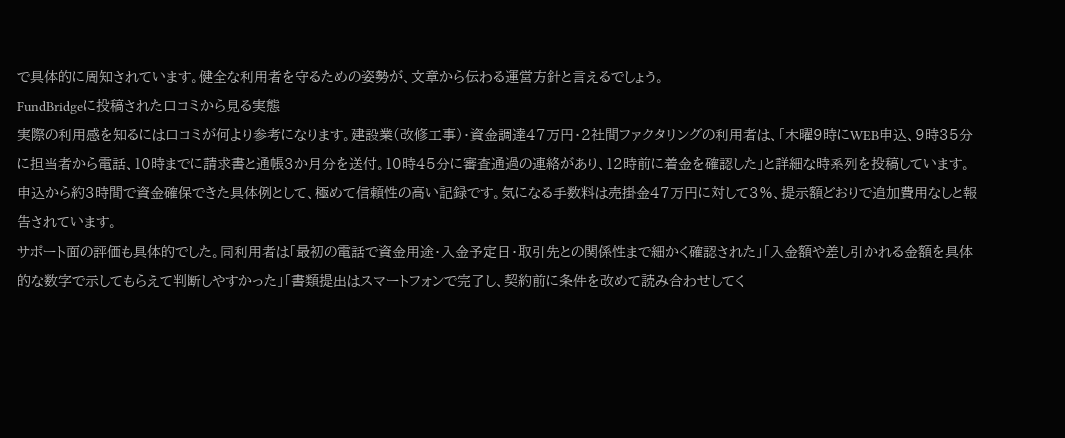で具体的に周知されています。健全な利用者を守るための姿勢が、文章から伝わる運営方針と言えるでしょう。
FundBridgeに投稿された口コミから見る実態
実際の利用感を知るには口コミが何より参考になります。建設業(改修工事)・資金調達47万円・2社間ファクタリングの利用者は、「木曜9時にWEB申込、9時35分に担当者から電話、10時までに請求書と通帳3か月分を送付。10時45分に審査通過の連絡があり、12時前に着金を確認した」と詳細な時系列を投稿しています。申込から約3時間で資金確保できた具体例として、極めて信頼性の高い記録です。気になる手数料は売掛金47万円に対して3%、提示額どおりで追加費用なしと報告されています。
サポート面の評価も具体的でした。同利用者は「最初の電話で資金用途・入金予定日・取引先との関係性まで細かく確認された」「入金額や差し引かれる金額を具体的な数字で示してもらえて判断しやすかった」「書類提出はスマートフォンで完了し、契約前に条件を改めて読み合わせしてく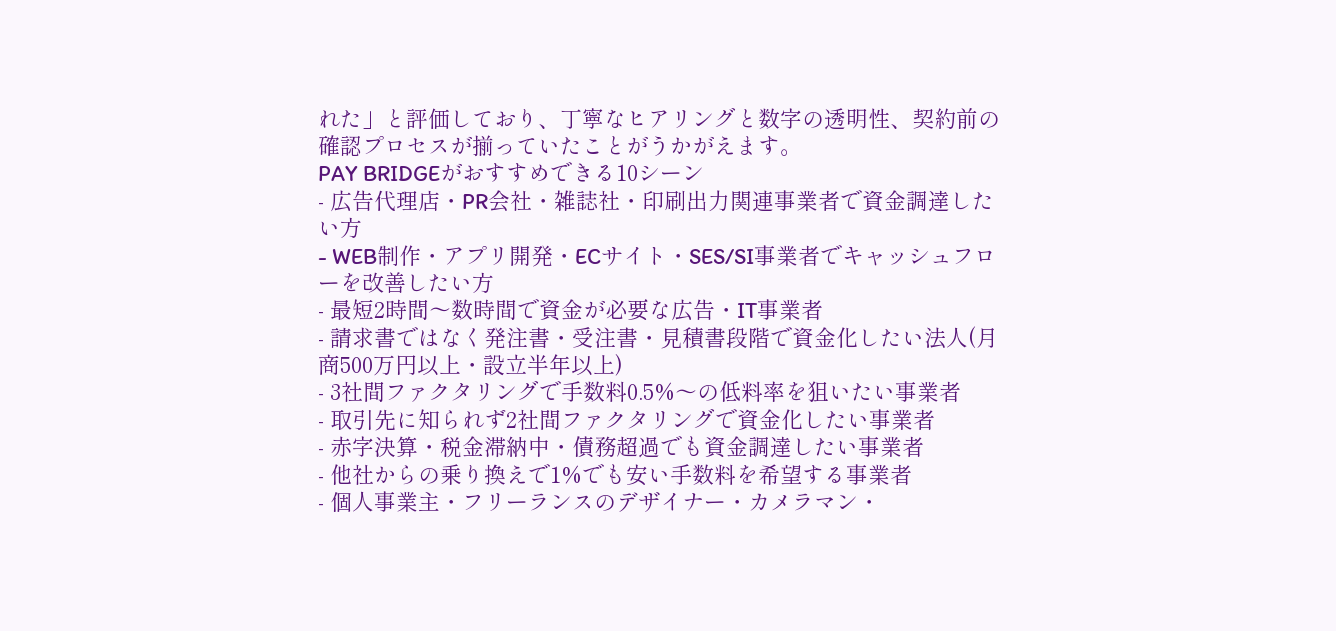れた」と評価しており、丁寧なヒアリングと数字の透明性、契約前の確認プロセスが揃っていたことがうかがえます。
PAY BRIDGEがおすすめできる10シーン
- 広告代理店・PR会社・雑誌社・印刷出力関連事業者で資金調達したい方
- WEB制作・アプリ開発・ECサイト・SES/SI事業者でキャッシュフローを改善したい方
- 最短2時間〜数時間で資金が必要な広告・IT事業者
- 請求書ではなく発注書・受注書・見積書段階で資金化したい法人(月商500万円以上・設立半年以上)
- 3社間ファクタリングで手数料0.5%〜の低料率を狙いたい事業者
- 取引先に知られず2社間ファクタリングで資金化したい事業者
- 赤字決算・税金滞納中・債務超過でも資金調達したい事業者
- 他社からの乗り換えで1%でも安い手数料を希望する事業者
- 個人事業主・フリーランスのデザイナー・カメラマン・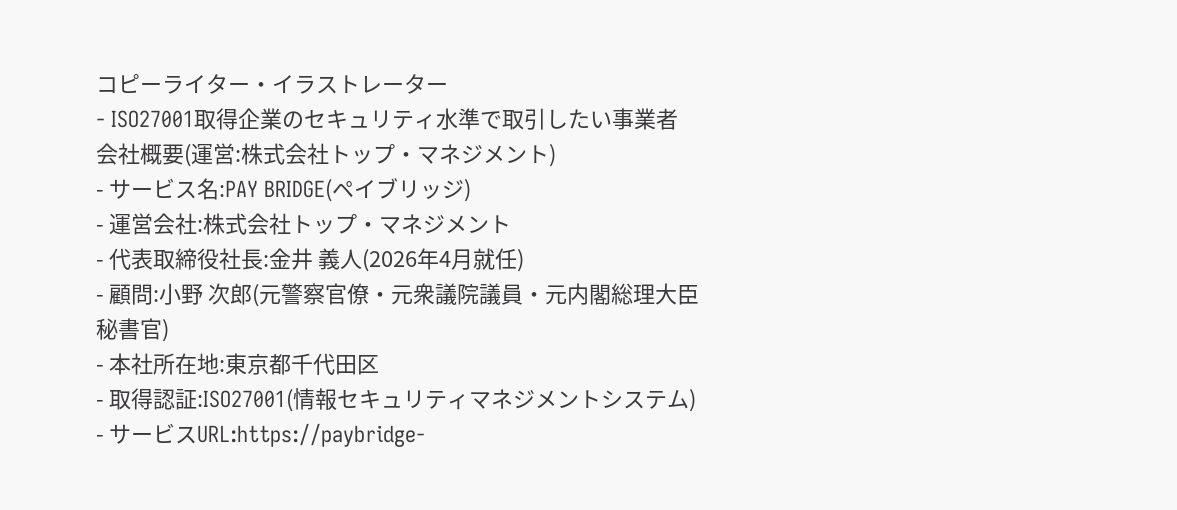コピーライター・イラストレーター
- ISO27001取得企業のセキュリティ水準で取引したい事業者
会社概要(運営:株式会社トップ・マネジメント)
- サービス名:PAY BRIDGE(ペイブリッジ)
- 運営会社:株式会社トップ・マネジメント
- 代表取締役社長:金井 義人(2026年4月就任)
- 顧問:小野 次郎(元警察官僚・元衆議院議員・元内閣総理大臣秘書官)
- 本社所在地:東京都千代田区
- 取得認証:ISO27001(情報セキュリティマネジメントシステム)
- サービスURL:https://paybridge-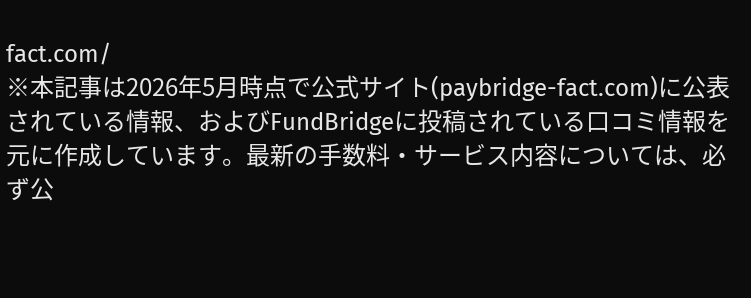fact.com/
※本記事は2026年5月時点で公式サイト(paybridge-fact.com)に公表されている情報、およびFundBridgeに投稿されている口コミ情報を元に作成しています。最新の手数料・サービス内容については、必ず公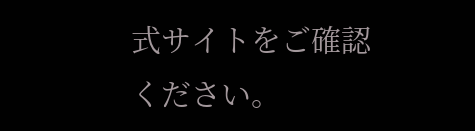式サイトをご確認ください。